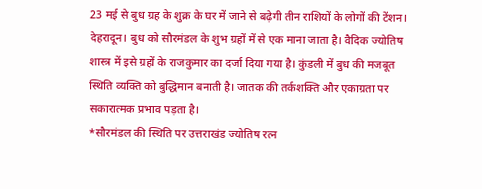23 मई से बुध ग्रह के शुक्र के घर में जाने से बढ़ेगी तीन राशियों के लोगों की टेंशन।
देहरादून। बुध को सौरमंडल के शुभ ग्रहों में से एक माना जाता है। वैदिक ज्योतिष शास्त्र में इसे ग्रहों के राजकुमार का दर्जा दिया गया है। कुंडली में बुध की मजबूत स्थिति व्यक्ति को बुद्धिमान बनाती है। जातक की तर्कशक्ति और एकाग्रता पर सकारात्मक प्रभाव पड़ता है।
*सौरमंडल की स्थिति पर उत्तराखंड ज्योतिष रत्न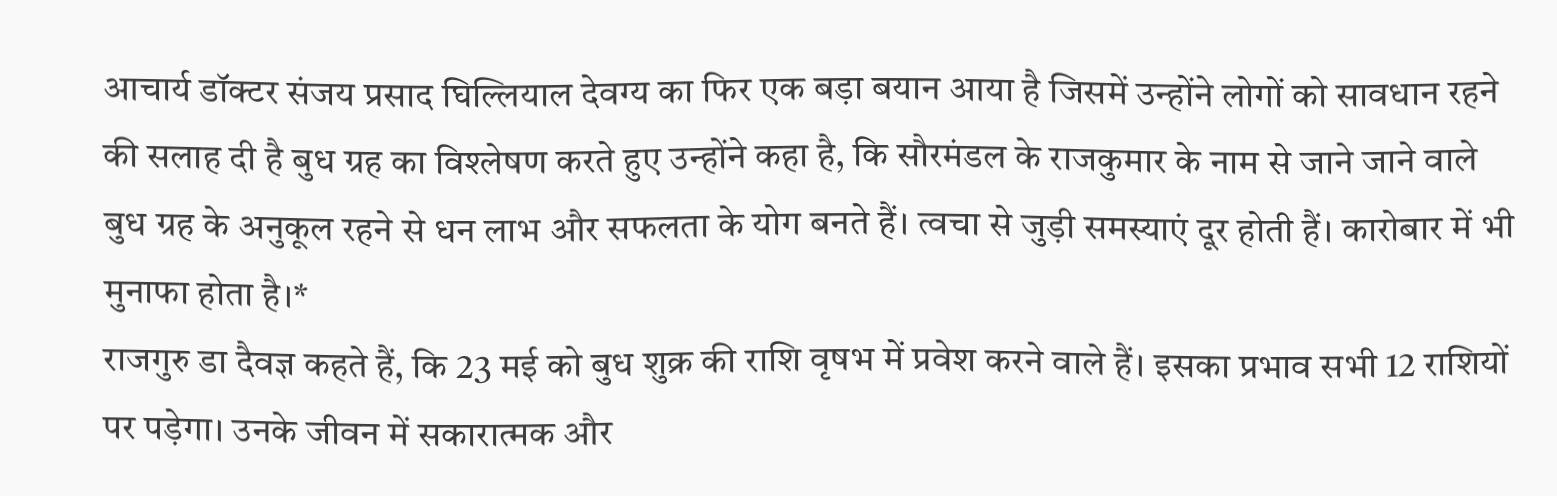आचार्य डॉक्टर संजय प्रसाद घिल्लियाल देवग्य का फिर एक बड़ा बयान आया है जिसमें उन्होंने लोगों को सावधान रहने की सलाह दी है बुध ग्रह का विश्लेषण करते हुए उन्होंने कहा है, कि सौरमंडल के राजकुमार के नाम से जाने जाने वाले बुध ग्रह के अनुकूल रहने से धन लाभ और सफलता के योग बनते हैं। त्वचा से जुड़ी समस्याएं दूर होती हैं। कारोबार में भी मुनाफा होता है।*
राजगुरु डा दैवज्ञ कहते हैं, कि 23 मई को बुध शुक्र की राशि वृषभ में प्रवेश करने वाले हैं। इसका प्रभाव सभी 12 राशियों पर पड़ेगा। उनके जीवन में सकारात्मक और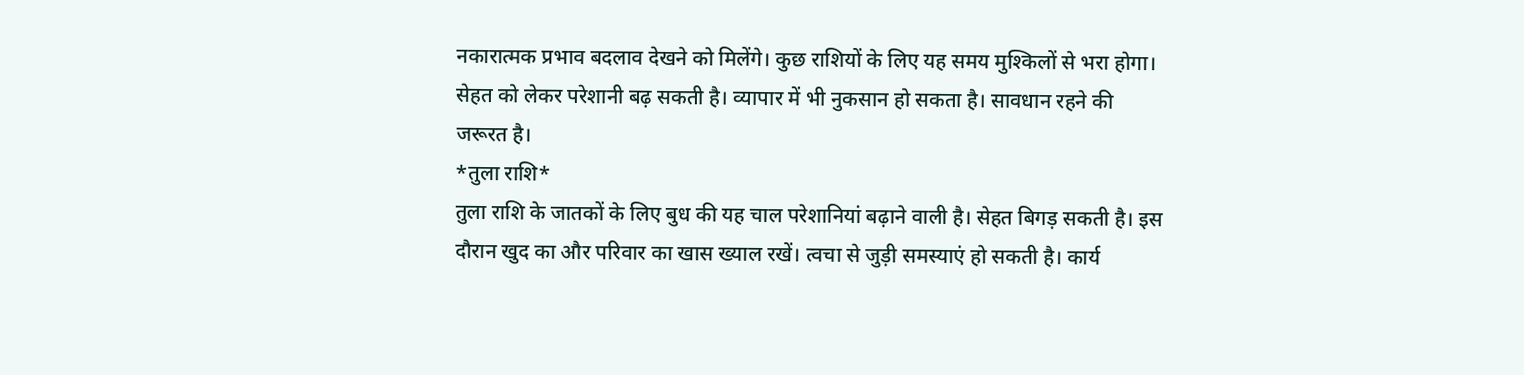नकारात्मक प्रभाव बदलाव देखने को मिलेंगे। कुछ राशियों के लिए यह समय मुश्किलों से भरा होगा। सेहत को लेकर परेशानी बढ़ सकती है। व्यापार में भी नुकसान हो सकता है। सावधान रहने की जरूरत है।
*तुला राशि*
तुला राशि के जातकों के लिए बुध की यह चाल परेशानियां बढ़ाने वाली है। सेहत बिगड़ सकती है। इस दौरान खुद का और परिवार का खास ख्याल रखें। त्वचा से जुड़ी समस्याएं हो सकती है। कार्य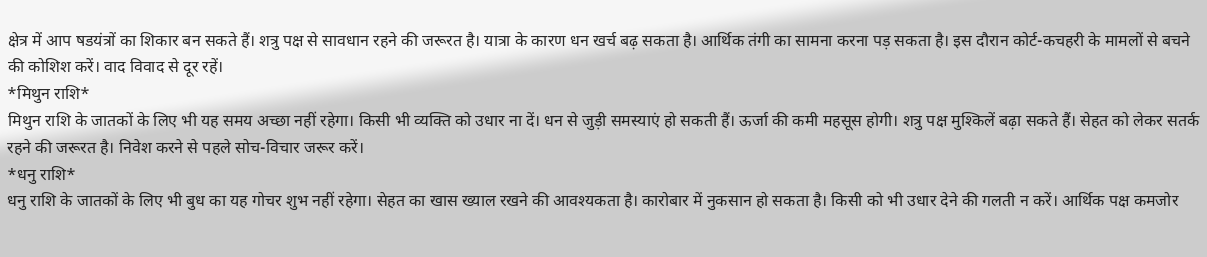क्षेत्र में आप षडयंत्रों का शिकार बन सकते हैं। शत्रु पक्ष से सावधान रहने की जरूरत है। यात्रा के कारण धन खर्च बढ़ सकता है। आर्थिक तंगी का सामना करना पड़ सकता है। इस दौरान कोर्ट-कचहरी के मामलों से बचने की कोशिश करें। वाद विवाद से दूर रहें।
*मिथुन राशि*
मिथुन राशि के जातकों के लिए भी यह समय अच्छा नहीं रहेगा। किसी भी व्यक्ति को उधार ना दें। धन से जुड़ी समस्याएं हो सकती हैं। ऊर्जा की कमी महसूस होगी। शत्रु पक्ष मुश्किलें बढ़ा सकते हैं। सेहत को लेकर सतर्क रहने की जरूरत है। निवेश करने से पहले सोच-विचार जरूर करें।
*धनु राशि*
धनु राशि के जातकों के लिए भी बुध का यह गोचर शुभ नहीं रहेगा। सेहत का खास ख्याल रखने की आवश्यकता है। कारोबार में नुकसान हो सकता है। किसी को भी उधार देने की गलती न करें। आर्थिक पक्ष कमजोर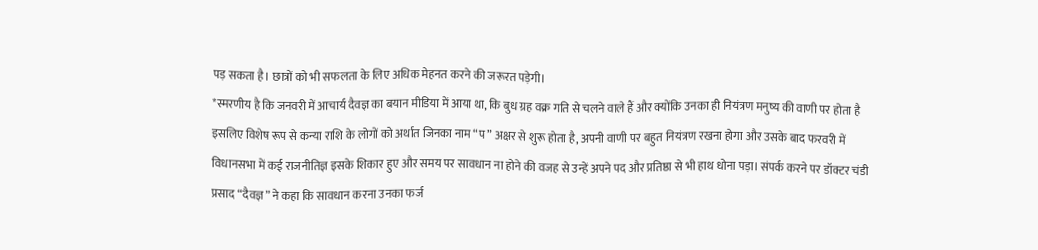पड़ सकता है। छात्रों को भी सफलता के लिए अधिक मेहनत करने की जरूरत पड़ेगी।
*स्मरणीय है कि जनवरी में आचार्य दैवज्ञ का बयान मीडिया में आया था, कि बुध ग्रह वक्र गति से चलने वाले हैं और क्योंकि उनका ही नियंत्रण मनुष्य की वाणी पर होता है इसलिए विशेष रूप से कन्या राशि के लोगों को अर्थात जिनका नाम “प” अक्षर से शुरू होता है, अपनी वाणी पर बहुत नियंत्रण रखना होगा और उसके बाद फरवरी में विधानसभा में कई राजनीतिज्ञ इसके शिकार हुए और समय पर सावधान ना होने की वजह से उन्हें अपने पद और प्रतिष्ठा से भी हाथ धोना पड़ा। संपर्क करने पर डॉक्टर चंडी प्रसाद “दैवज्ञ” ने कहा कि सावधान करना उनका फर्ज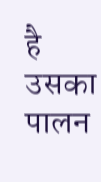है उसका पालन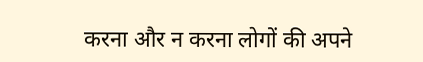करना और न करना लोगों की अपने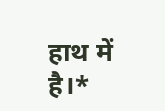हाथ में है।*